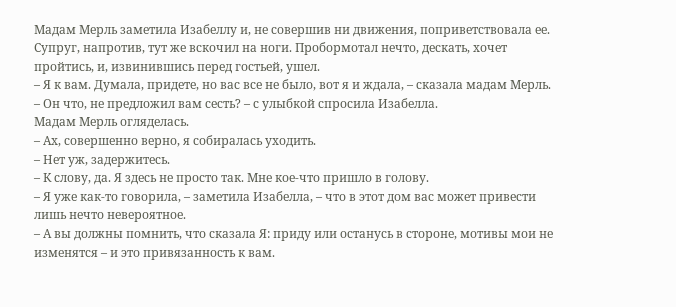Мадам Мерль заметила Изабеллу и, не совершив ни движения, поприветствовала ее. Супруг, напротив, тут же вскочил на ноги. Пробормотал нечто, дескать, хочет пройтись, и, извинившись перед гостьей, ушел.
– Я к вам. Думала, придете, но вас все не было, вот я и ждала, – сказала мадам Мерль.
– Он что, не предложил вам сесть? – с улыбкой спросила Изабелла.
Мадам Мерль огляделась.
– Ах, совершенно верно, я собиралась уходить.
– Нет уж, задержитесь.
– К слову, да. Я здесь не просто так. Мне кое-что пришло в голову.
– Я уже как-то говорила, – заметила Изабелла, – что в этот дом вас может привести лишь нечто невероятное.
– А вы должны помнить, что сказала Я: приду или останусь в стороне, мотивы мои не изменятся – и это привязанность к вам.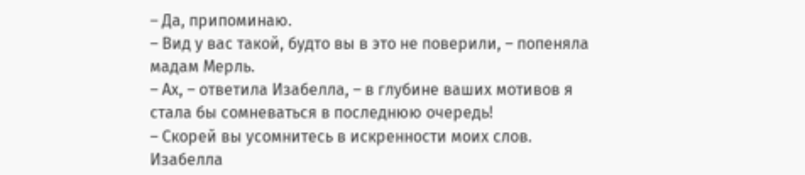– Да, припоминаю.
– Вид у вас такой, будто вы в это не поверили, – попеняла мадам Мерль.
– Ах, – ответила Изабелла, – в глубине ваших мотивов я стала бы сомневаться в последнюю очередь!
– Скорей вы усомнитесь в искренности моих слов.
Изабелла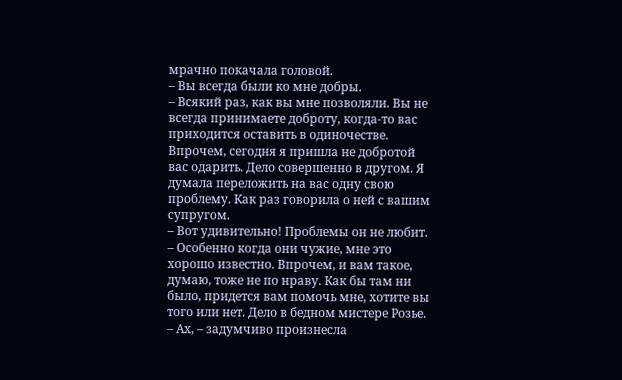мрачно покачала головой.
– Вы всегда были ко мне добры.
– Всякий раз, как вы мне позволяли. Вы не всегда принимаете доброту, когда-то вас приходится оставить в одиночестве. Впрочем, сегодня я пришла не добротой вас одарить. Дело совершенно в другом. Я думала переложить на вас одну свою проблему. Как раз говорила о ней с вашим супругом.
– Вот удивительно! Проблемы он не любит.
– Особенно когда они чужие, мне это хорошо известно. Впрочем, и вам такое, думаю, тоже не по нраву. Как бы там ни было, придется вам помочь мне, хотите вы того или нет. Дело в бедном мистере Розье.
– Ах, – задумчиво произнесла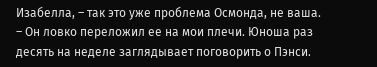Изабелла, – так это уже проблема Осмонда, не ваша.
– Он ловко переложил ее на мои плечи. Юноша раз десять на неделе заглядывает поговорить о Пэнси.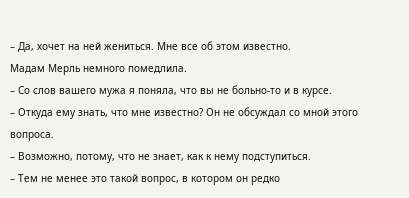– Да, хочет на ней жениться. Мне все об этом известно.
Мадам Мерль немного помедлила.
– Со слов вашего мужа я поняла, что вы не больно-то и в курсе.
– Откуда ему знать, что мне известно? Он не обсуждал со мной этого вопроса.
– Возможно, потому, что не знает, как к нему подступиться.
– Тем не менее это такой вопрос, в котором он редко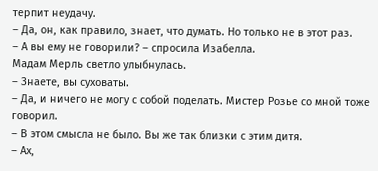терпит неудачу.
– Да, он, как правило, знает, что думать. Но только не в этот раз.
– А вы ему не говорили? – спросила Изабелла.
Мадам Мерль светло улыбнулась.
– Знаете, вы суховаты.
– Да, и ничего не могу с собой поделать. Мистер Розье со мной тоже говорил.
– В этом смысла не было. Вы же так близки с этим дитя.
– Ах,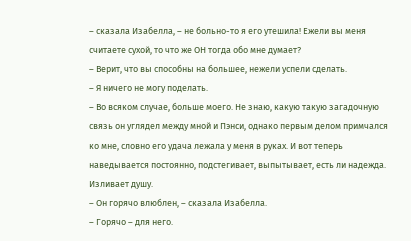– сказала Изабелла, – не больно-то я его утешила! Ежели вы меня считаете сухой, то что же ОН тогда обо мне думает?
– Верит, что вы способны на большее, нежели успели сделать.
– Я ничего не могу поделать.
– Во всяком случае, больше моего. Не знаю, какую такую загадочную связь он углядел между мной и Пэнси, однако первым делом примчался ко мне, словно его удача лежала у меня в руках. И вот теперь наведывается постоянно, подстегивает, выпытывает, есть ли надежда. Изливает душу.
– Он горячо влюблен, – сказала Изабелла.
– Горячо – для него.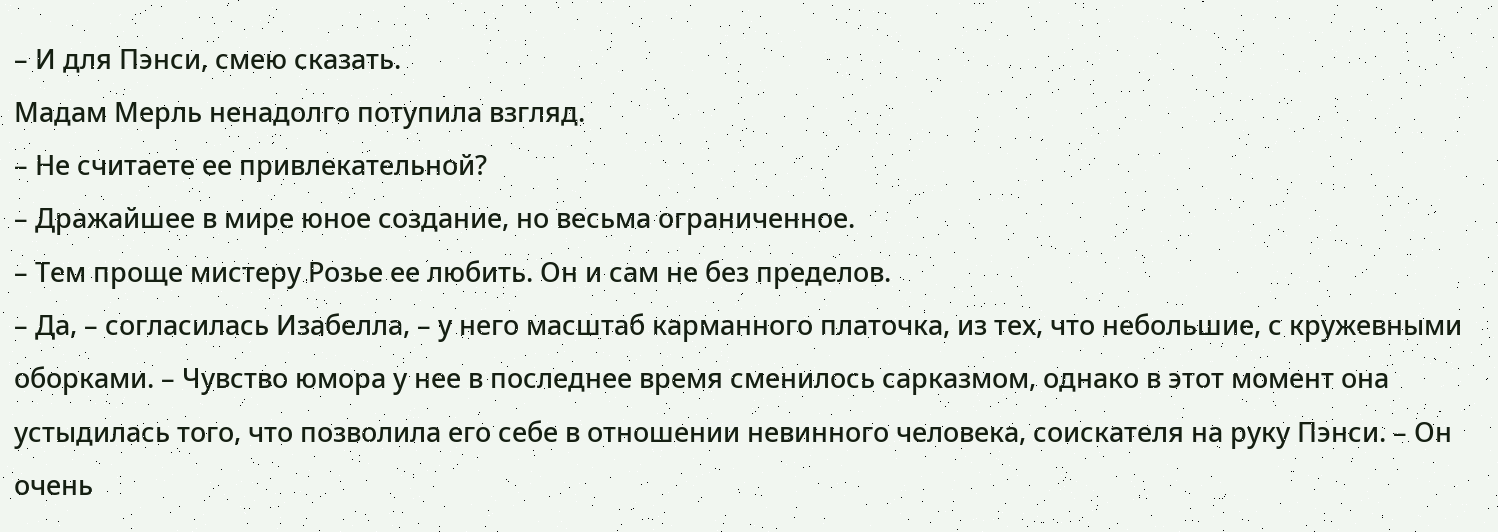– И для Пэнси, смею сказать.
Мадам Мерль ненадолго потупила взгляд.
– Не считаете ее привлекательной?
– Дражайшее в мире юное создание, но весьма ограниченное.
– Тем проще мистеру Розье ее любить. Он и сам не без пределов.
– Да, – согласилась Изабелла, – у него масштаб карманного платочка, из тех, что небольшие, с кружевными оборками. – Чувство юмора у нее в последнее время сменилось сарказмом, однако в этот момент она устыдилась того, что позволила его себе в отношении невинного человека, соискателя на руку Пэнси. – Он очень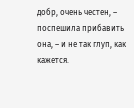добр, очень честен, – поспешила прибавить она, – и не так глуп, как кажется.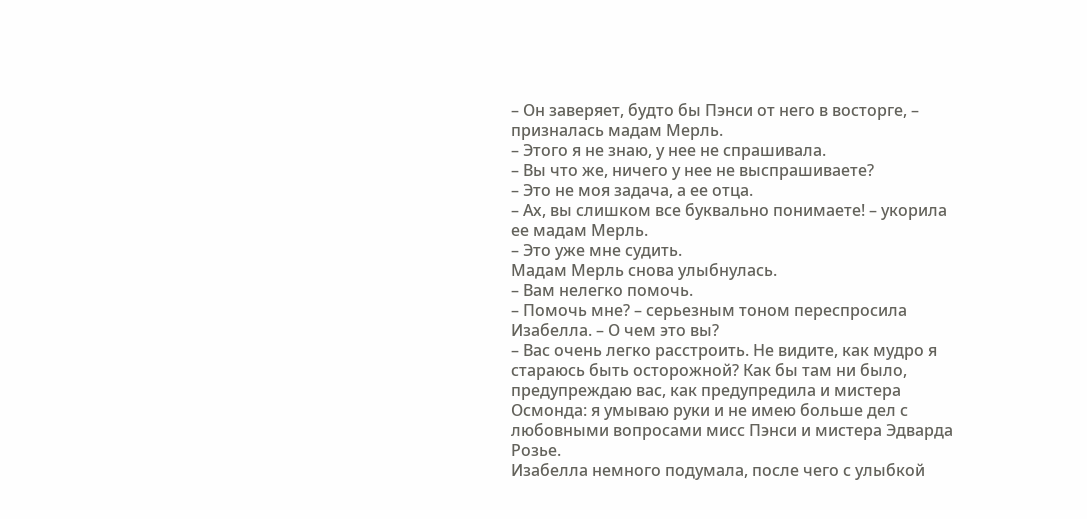– Он заверяет, будто бы Пэнси от него в восторге, – призналась мадам Мерль.
– Этого я не знаю, у нее не спрашивала.
– Вы что же, ничего у нее не выспрашиваете?
– Это не моя задача, а ее отца.
– Ах, вы слишком все буквально понимаете! – укорила ее мадам Мерль.
– Это уже мне судить.
Мадам Мерль снова улыбнулась.
– Вам нелегко помочь.
– Помочь мне? – серьезным тоном переспросила Изабелла. – О чем это вы?
– Вас очень легко расстроить. Не видите, как мудро я стараюсь быть осторожной? Как бы там ни было, предупреждаю вас, как предупредила и мистера Осмонда: я умываю руки и не имею больше дел с любовными вопросами мисс Пэнси и мистера Эдварда Розье.
Изабелла немного подумала, после чего с улыбкой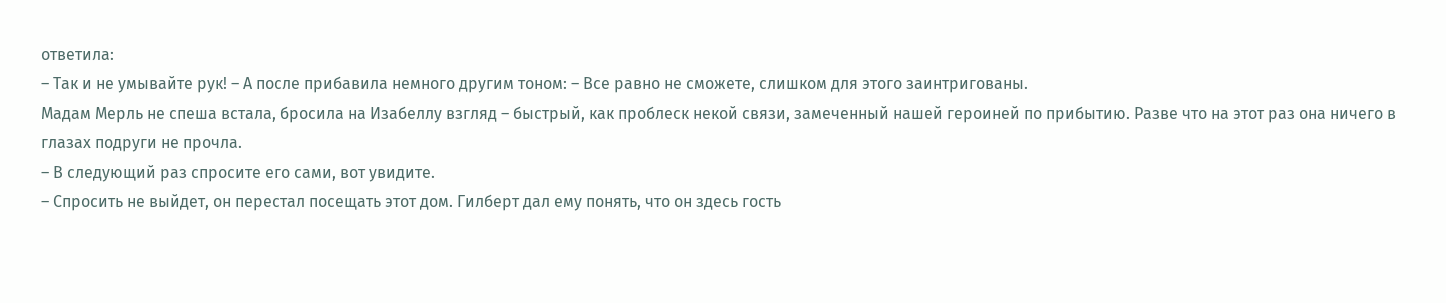ответила:
– Так и не умывайте рук! – А после прибавила немного другим тоном: – Все равно не сможете, слишком для этого заинтригованы.
Мадам Мерль не спеша встала, бросила на Изабеллу взгляд – быстрый, как проблеск некой связи, замеченный нашей героиней по прибытию. Разве что на этот раз она ничего в глазах подруги не прочла.
– В следующий раз спросите его сами, вот увидите.
– Спросить не выйдет, он перестал посещать этот дом. Гилберт дал ему понять, что он здесь гость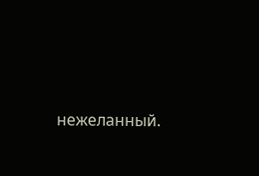нежеланный.